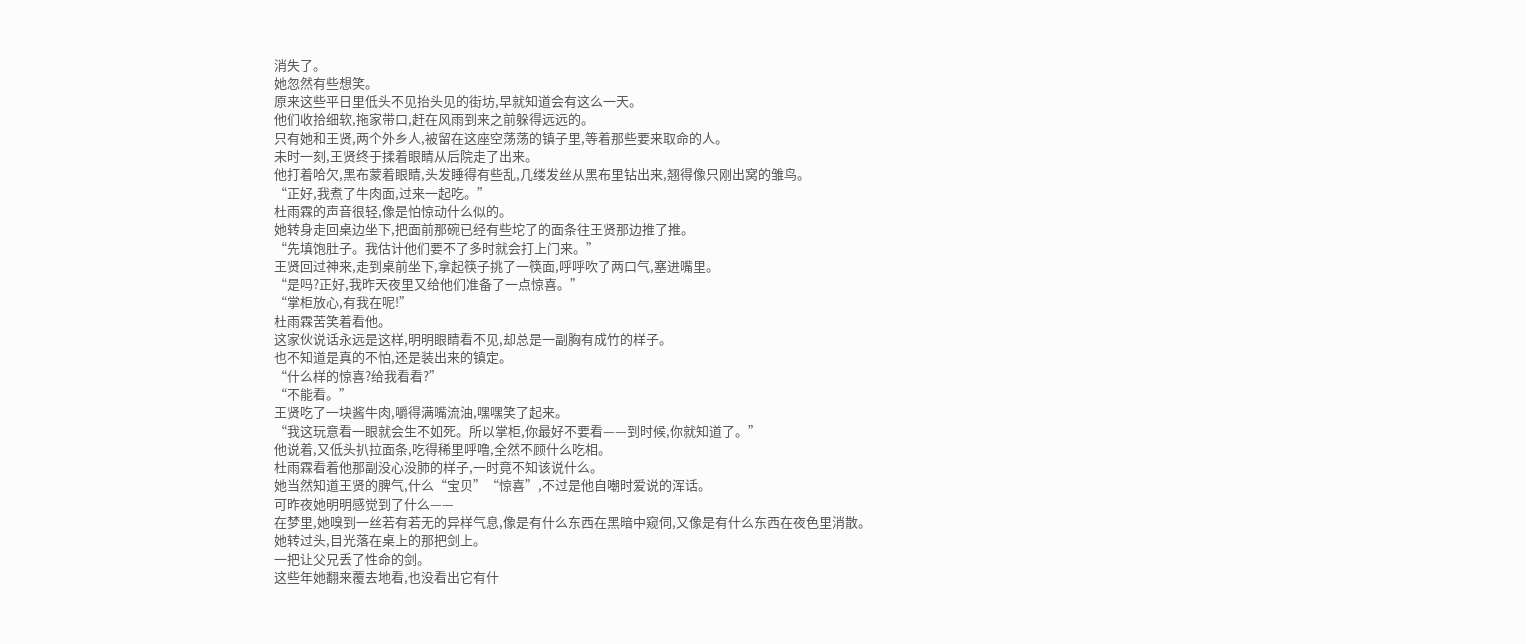消失了。
她忽然有些想笑。
原来这些平日里低头不见抬头见的街坊,早就知道会有这么一天。
他们收拾细软,拖家带口,赶在风雨到来之前躲得远远的。
只有她和王贤,两个外乡人,被留在这座空荡荡的镇子里,等着那些要来取命的人。
未时一刻,王贤终于揉着眼睛从后院走了出来。
他打着哈欠,黑布蒙着眼睛,头发睡得有些乱,几缕发丝从黑布里钻出来,翘得像只刚出窝的雏鸟。
“正好,我煮了牛肉面,过来一起吃。”
杜雨霖的声音很轻,像是怕惊动什么似的。
她转身走回桌边坐下,把面前那碗已经有些坨了的面条往王贤那边推了推。
“先填饱肚子。我估计他们要不了多时就会打上门来。”
王贤回过神来,走到桌前坐下,拿起筷子挑了一筷面,呼呼吹了两口气,塞进嘴里。
“是吗?正好,我昨天夜里又给他们准备了一点惊喜。”
“掌柜放心,有我在呢!”
杜雨霖苦笑着看他。
这家伙说话永远是这样,明明眼睛看不见,却总是一副胸有成竹的样子。
也不知道是真的不怕,还是装出来的镇定。
“什么样的惊喜?给我看看?”
“不能看。”
王贤吃了一块酱牛肉,嚼得满嘴流油,嘿嘿笑了起来。
“我这玩意看一眼就会生不如死。所以掌柜,你最好不要看——到时候,你就知道了。”
他说着,又低头扒拉面条,吃得稀里呼噜,全然不顾什么吃相。
杜雨霖看着他那副没心没肺的样子,一时竟不知该说什么。
她当然知道王贤的脾气,什么“宝贝”“惊喜”,不过是他自嘲时爱说的浑话。
可昨夜她明明感觉到了什么——
在梦里,她嗅到一丝若有若无的异样气息,像是有什么东西在黑暗中窥伺,又像是有什么东西在夜色里消散。
她转过头,目光落在桌上的那把剑上。
一把让父兄丢了性命的剑。
这些年她翻来覆去地看,也没看出它有什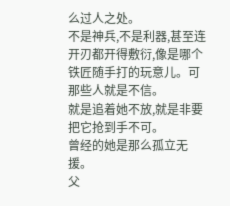么过人之处。
不是神兵,不是利器,甚至连开刃都开得敷衍,像是哪个铁匠随手打的玩意儿。可那些人就是不信。
就是追着她不放,就是非要把它抢到手不可。
曾经的她是那么孤立无援。
父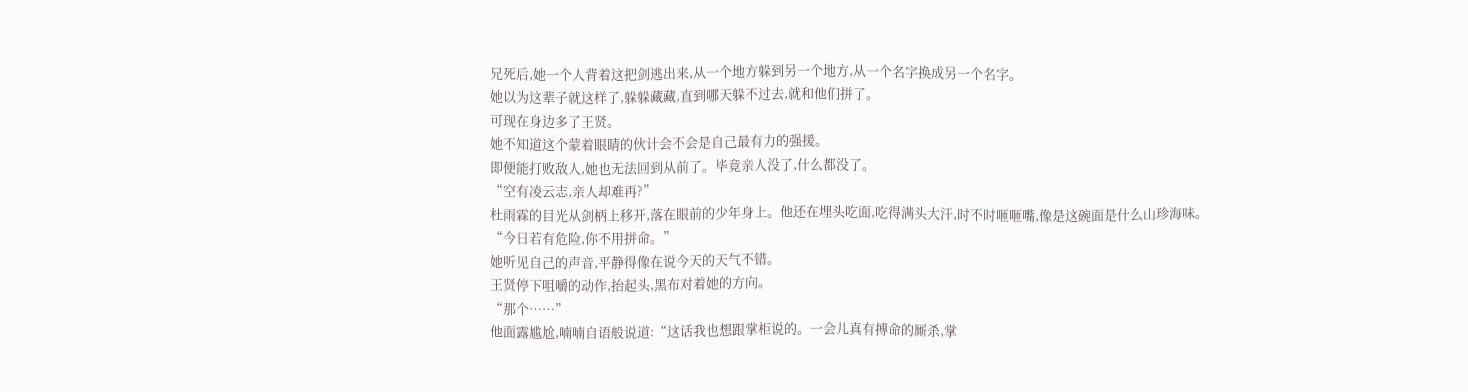兄死后,她一个人背着这把剑逃出来,从一个地方躲到另一个地方,从一个名字换成另一个名字。
她以为这辈子就这样了,躲躲藏藏,直到哪天躲不过去,就和他们拼了。
可现在身边多了王贤。
她不知道这个蒙着眼睛的伙计会不会是自己最有力的强援。
即便能打败敌人,她也无法回到从前了。毕竟亲人没了,什么都没了。
“空有凌云志,亲人却难再?”
杜雨霖的目光从剑柄上移开,落在眼前的少年身上。他还在埋头吃面,吃得满头大汗,时不时咂咂嘴,像是这碗面是什么山珍海味。
“今日若有危险,你不用拼命。”
她听见自己的声音,平静得像在说今天的天气不错。
王贤停下咀嚼的动作,抬起头,黑布对着她的方向。
“那个……”
他面露尴尬,喃喃自语般说道:“这话我也想跟掌柜说的。一会儿真有搏命的厮杀,掌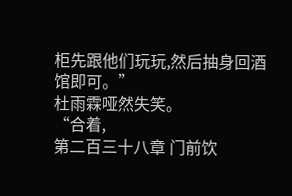柜先跟他们玩玩,然后抽身回酒馆即可。”
杜雨霖哑然失笑。
“合着,
第二百三十八章 门前饮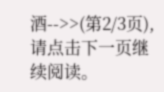酒-->>(第2/3页),请点击下一页继续阅读。